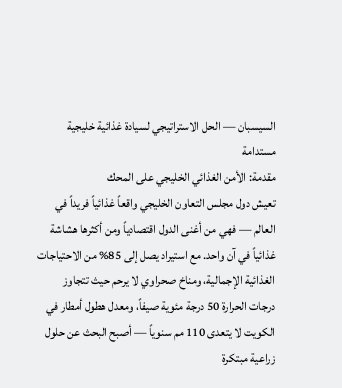السيسبان — الحل الاستراتيجي لسيادة غذائية خليجية مستدامة
مقدمة: الأمن الغذائي الخليجي على المحك
تعيش دول مجلس التعاون الخليجي واقعاً غذائياً فريداً في العالم — فهي من أغنى الدول اقتصادياً ومن أكثرها هشاشة غذائياً في آن واحد. مع استيراد يصل إلى 85% من الاحتياجات الغذائية الإجمالية، ومناخ صحراوي لا يرحم حيث تتجاوز درجات الحرارة 50 درجة مئوية صيفاً، ومعدل هطول أمطار في الكويت لا يتعدى 110 مم سنوياً — أصبح البحث عن حلول زراعية مبتكرة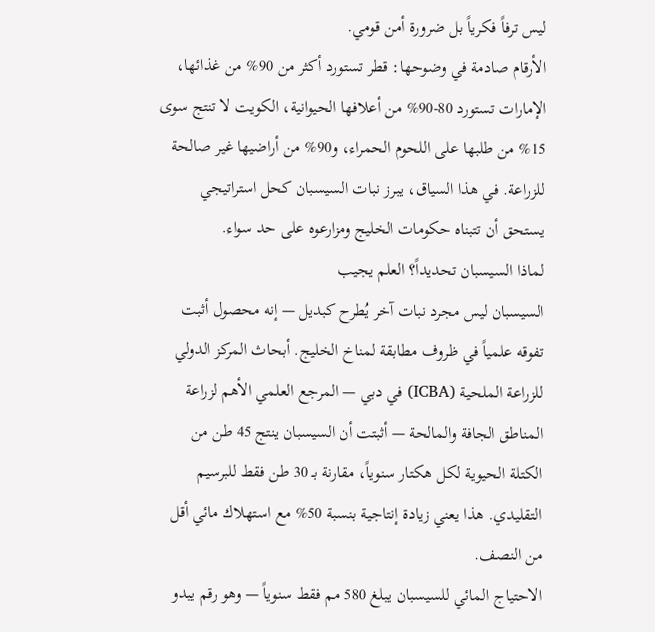ليس ترفاً فكرياً بل ضرورة أمن قومي.
الأرقام صادمة في وضوحها: قطر تستورد أكثر من 90% من غذائها، الإمارات تستورد 80-90% من أعلافها الحيوانية، الكويت لا تنتج سوى 15% من طلبها على اللحوم الحمراء، و90% من أراضيها غير صالحة للزراعة. في هذا السياق، يبرز نبات السيسبان كحل استراتيجي يستحق أن تتبناه حكومات الخليج ومزارعوه على حد سواء.
لماذا السيسبان تحديداً؟ العلم يجيب
السيسبان ليس مجرد نبات آخر يُطرح كبديل — إنه محصول أثبت تفوقه علمياً في ظروف مطابقة لمناخ الخليج. أبحاث المركز الدولي للزراعة الملحية (ICBA) في دبي — المرجع العلمي الأهم لزراعة المناطق الجافة والمالحة — أثبتت أن السيسبان ينتج 45 طن من الكتلة الحيوية لكل هكتار سنوياً، مقارنة بـ 30 طن فقط للبرسيم التقليدي. هذا يعني زيادة إنتاجية بنسبة 50% مع استهلاك مائي أقل من النصف.
الاحتياج المائي للسيسبان يبلغ 580 مم فقط سنوياً — وهو رقم يبدو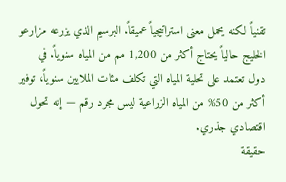تقنياً لكنه يحمل معنى استراتيجياً عميقاً. البرسيم الذي يزرعه مزارعو الخليج حالياً يحتاج أكثر من 1,200 مم من المياه سنوياً. في دول تعتمد على تحلية المياه التي تكلف مئات الملايين سنوياً، توفير أكثر من 50% من المياه الزراعية ليس مجرد رقم — إنه تحول اقتصادي جذري.
حقيقة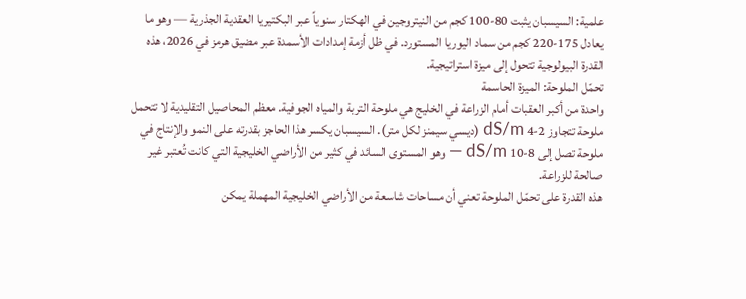علمية: السيسبان يثبت 80-100 كجم من النيتروجين في الهكتار سنوياً عبر البكتيريا العقدية الجذرية — وهو ما يعادل 175-220 كجم من سماد اليوريا المستورد. في ظل أزمة إمدادات الأسمدة عبر مضيق هرمز في 2026، هذه القدرة البيولوجية تتحول إلى ميزة استراتيجية.
تحمّل الملوحة: الميزة الحاسمة
واحدة من أكبر العقبات أمام الزراعة في الخليج هي ملوحة التربة والمياه الجوفية. معظم المحاصيل التقليدية لا تتحمل ملوحة تتجاوز 2-4 dS/m (ديسي سيمنز لكل متر). السيسبان يكسر هذا الحاجز بقدرته على النمو والإنتاج في ملوحة تصل إلى 8-10 dS/m — وهو المستوى السائد في كثير من الأراضي الخليجية التي كانت تُعتبر غير صالحة للزراعة.
هذه القدرة على تحمّل الملوحة تعني أن مساحات شاسعة من الأراضي الخليجية المهملة يمكن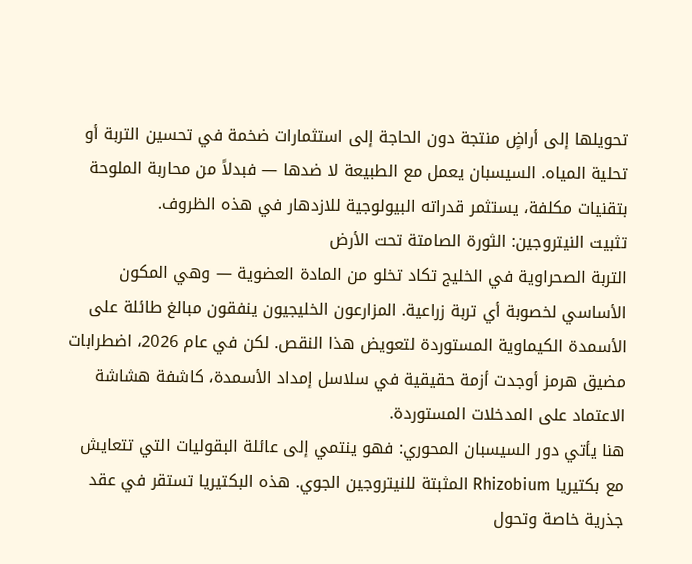تحويلها إلى أراضٍ منتجة دون الحاجة إلى استثمارات ضخمة في تحسين التربة أو تحلية المياه. السيسبان يعمل مع الطبيعة لا ضدها — فبدلاً من محاربة الملوحة بتقنيات مكلفة، يستثمر قدراته البيولوجية للازدهار في هذه الظروف.
تثبيت النيتروجين: الثورة الصامتة تحت الأرض
التربة الصحراوية في الخليج تكاد تخلو من المادة العضوية — وهي المكون الأساسي لخصوبة أي تربة زراعية. المزارعون الخليجيون ينفقون مبالغ طائلة على الأسمدة الكيماوية المستوردة لتعويض هذا النقص. لكن في عام 2026، اضطرابات مضيق هرمز أوجدت أزمة حقيقية في سلاسل إمداد الأسمدة، كاشفة هشاشة الاعتماد على المدخلات المستوردة.
هنا يأتي دور السيسبان المحوري: فهو ينتمي إلى عائلة البقوليات التي تتعايش مع بكتيريا Rhizobium المثبتة للنيتروجين الجوي. هذه البكتيريا تستقر في عقد جذرية خاصة وتحول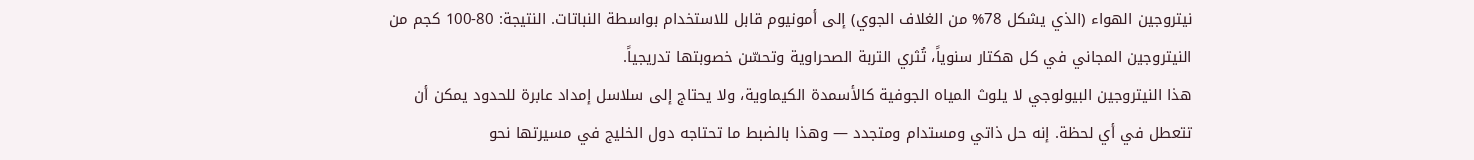نيتروجين الهواء (الذي يشكل 78% من الغلاف الجوي) إلى أمونيوم قابل للاستخدام بواسطة النباتات. النتيجة: 80-100 كجم من النيتروجين المجاني في كل هكتار سنوياً، تُثري التربة الصحراوية وتحسّن خصوبتها تدريجياً.
هذا النيتروجين البيولوجي لا يلوث المياه الجوفية كالأسمدة الكيماوية، ولا يحتاج إلى سلاسل إمداد عابرة للحدود يمكن أن تتعطل في أي لحظة. إنه حل ذاتي ومستدام ومتجدد — وهذا بالضبط ما تحتاجه دول الخليج في مسيرتها نحو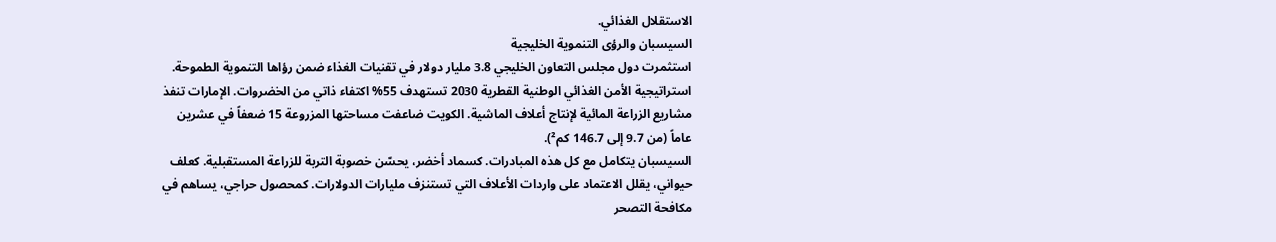الاستقلال الغذائي.
السيسبان والرؤى التنموية الخليجية
استثمرت دول مجلس التعاون الخليجي 3.8 مليار دولار في تقنيات الغذاء ضمن رؤاها التنموية الطموحة. استراتيجية الأمن الغذائي الوطنية القطرية 2030 تستهدف 55% اكتفاء ذاتي من الخضروات. الإمارات تنفذ مشاريع الزراعة المائية لإنتاج أعلاف الماشية. الكويت ضاعفت مساحتها المزروعة 15 ضعفاً في عشرين عاماً (من 9.7 إلى 146.7 كم²).
السيسبان يتكامل مع كل هذه المبادرات. كسماد أخضر، يحسّن خصوبة التربة للزراعة المستقبلية. كعلف حيواني، يقلل الاعتماد على واردات الأعلاف التي تستنزف مليارات الدولارات. كمحصول حراجي، يساهم في مكافحة التصحر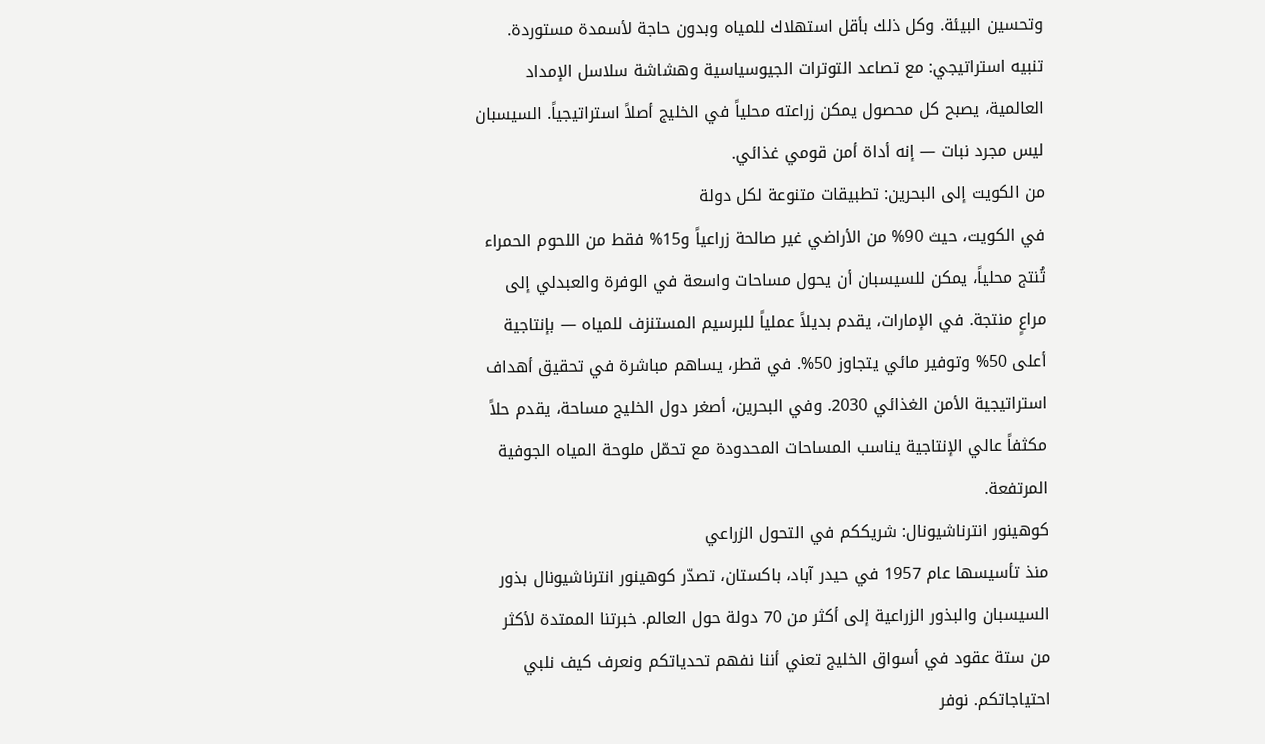وتحسين البيئة. وكل ذلك بأقل استهلاك للمياه وبدون حاجة لأسمدة مستوردة.
تنبيه استراتيجي: مع تصاعد التوترات الجيوسياسية وهشاشة سلاسل الإمداد العالمية، يصبح كل محصول يمكن زراعته محلياً في الخليج أصلاً استراتيجياً. السيسبان ليس مجرد نبات — إنه أداة أمن قومي غذائي.
من الكويت إلى البحرين: تطبيقات متنوعة لكل دولة
في الكويت، حيث 90% من الأراضي غير صالحة زراعياً و15% فقط من اللحوم الحمراء تُنتج محلياً، يمكن للسيسبان أن يحول مساحات واسعة في الوفرة والعبدلي إلى مراعٍ منتجة. في الإمارات، يقدم بديلاً عملياً للبرسيم المستنزف للمياه — بإنتاجية أعلى 50% وتوفير مائي يتجاوز 50%. في قطر، يساهم مباشرة في تحقيق أهداف استراتيجية الأمن الغذائي 2030. وفي البحرين، أصغر دول الخليج مساحة، يقدم حلاً مكثفاً عالي الإنتاجية يناسب المساحات المحدودة مع تحمّل ملوحة المياه الجوفية المرتفعة.
كوهينور انترناشيونال: شريككم في التحول الزراعي
منذ تأسيسها عام 1957 في حيدر آباد، باكستان، تصدّر كوهينور انترناشيونال بذور السيسبان والبذور الزراعية إلى أكثر من 70 دولة حول العالم. خبرتنا الممتدة لأكثر من ستة عقود في أسواق الخليج تعني أننا نفهم تحدياتكم ونعرف كيف نلبي احتياجاتكم. نوفر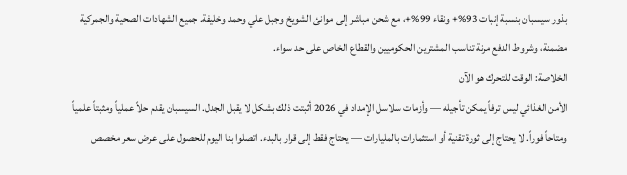بذور سيسبان بنسبة إنبات 93%+ ونقاء 99%+، مع شحن مباشر إلى موانئ الشويخ وجبل علي وحمد وخليفة. جميع الشهادات الصحية والجمركية مضمنة، وشروط الدفع مرنة تناسب المشترين الحكوميين والقطاع الخاص على حد سواء.
الخلاصة: الوقت للتحرك هو الآن
الأمن الغذائي ليس ترفاً يمكن تأجيله — وأزمات سلاسل الإمداد في 2026 أثبتت ذلك بشكل لا يقبل الجدل. السيسبان يقدم حلاً عملياً ومثبتاً علمياً ومتاحاً فوراً. لا يحتاج إلى ثورة تقنية أو استثمارات بالمليارات — يحتاج فقط إلى قرار بالبدء. اتصلوا بنا اليوم للحصول على عرض سعر مخصص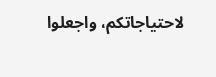لاحتياجاتكم، واجعلوا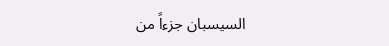السيسبان جزءاً من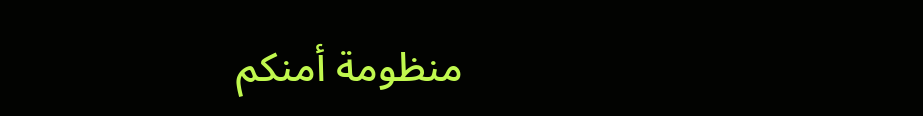منظومة أمنكم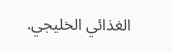الغذائي الخليجي.